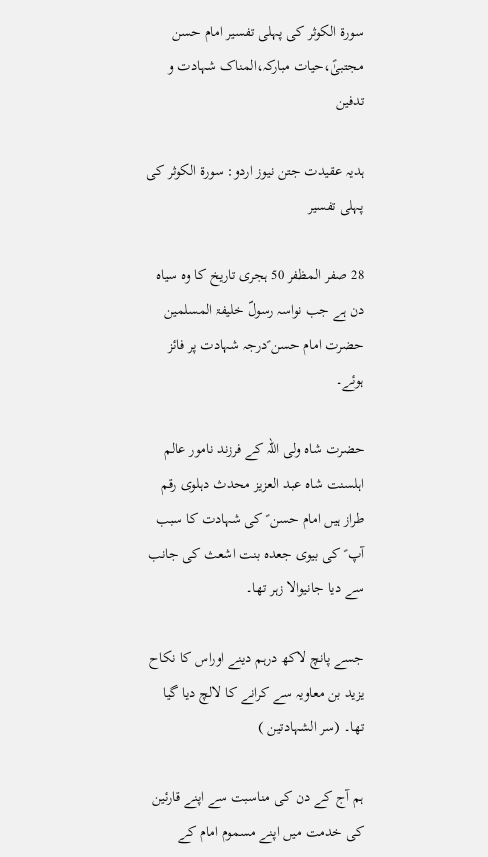سورۃ الکوثر کی پہلی تفسیر امام حسن مجتبیٰؑ،حیات مبارکہ،المناک شہادت و تدفین

ہدیہ عقیدت جتن نیوز اردو: سورۃ الکوثر کی پہلی تفسیر

28 صفر المظفر 50 ہجری تاریخ کا وہ سیاہ دن ہے جب نواسہ رسولؐ خلیفۃ المسلمین حضرت امام حسن ؑدرجہ شہادت پر فائز ہوئے۔

حضرت شاہ ولی اللہ کے فرزند نامور عالم اہلسنت شاہ عبد العزیز محدث دہلوی رقم طراز ہیں امام حسن ؑ کی شہادت کا سبب آپ ؑ کی بیوی جعدہ بنت اشعث کی جانب سے دیا جانیوالا زہر تھا۔

جسے پانچ لاکھ درہم دینے اوراس کا نکاح یزید بن معاویہ سے کرانے کا لالچ دیا گیا تھا۔ (سر الشہادتین )

ہم آج کے دن کی مناسبت سے اپنے قارئین کی خدمت میں اپنے مسموم امام کے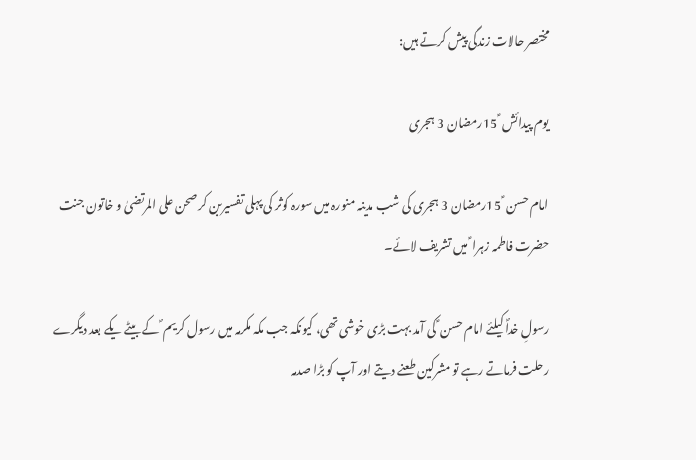مختصر حالات زندگی پیش کرتے ہیں:

یوم پیدائش ؑ 15رمضان 3 ہجری

امام حسن ؑ 15رمضان 3 ہجری کی شب مدینہ منورہ میں سورہ کوثر کی پہلی تفسیربن کر صحن علی المرتضیٰ و خاتون جنت حضرت فاطمہ زہرا ؑ میں تشریف لائے۔

رسولِ خداؐ کیلئے امام حسن ؑ کی آمد بہت بڑی خوشی تھی، کیونکہ جب مکہ مکرمہ میں رسول کریم ؐ کے بیٹے یکے بعد دیگرے رحلت فرماتے رہے تو مشرکین طعنے دیتے اور آپ کو بڑا صدمہ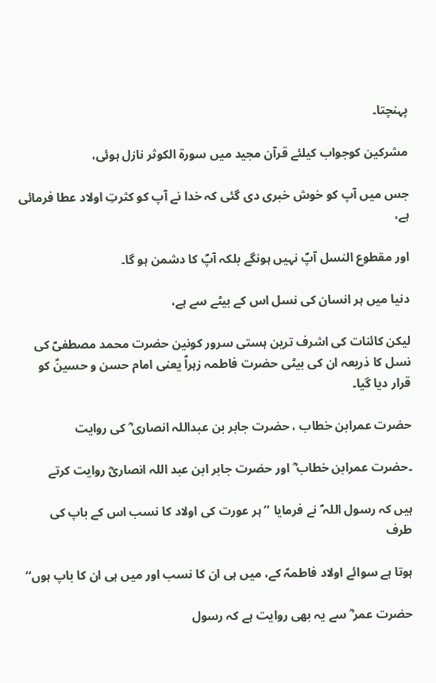پہنچتا۔

مشرکین کوجواب کیلئے قرآن مجید میں سورۃ الکوثر نازل ہوئی،

جس میں آپ کو خوش خبری دی گئی کہ خدا نے آپ کو کثرتِ اولاد عطا فرمائی ہے،

اور مقطوع النسل آپؐ نہیں ہونگے بلکہ آپؐ کا دشمن ہو گا۔

دنیا میں ہر انسان کی نسل اس کے بیٹے سے ہے،

لیکن کائنات کی اشرف ترین ہستی سرور کونین حضرت محمد مصطفیؐ کی نسل کا ذریعہ ان کی بیٹی حضرت فاطمہ زہراؑ یعنی امام حسن و حسینؑ کو قرار دیا گیا۔

حضرت عمرابن خطاب ، حضرت جابر بن عبداللہ انصاری ؓ کی روایت

۔حضرت عمرابن خطاب ؓ اور حضرت جابر ابن عبد اللہ انصاریؓ روایت کرتے

ہیں کہ رسول اللہ ؐ نے فرمایا ’’ہر عورت کی اولاد کا نسب اس کے باپ کی طرف

ہوتا ہے سوائے اولاد فاطمہؑ کے، میں ہی ان کا نسب اور میں ہی ان کا باپ ہوں‘‘

حضرت عمر ؓ سے یہ بھی روایت ہے کہ رسول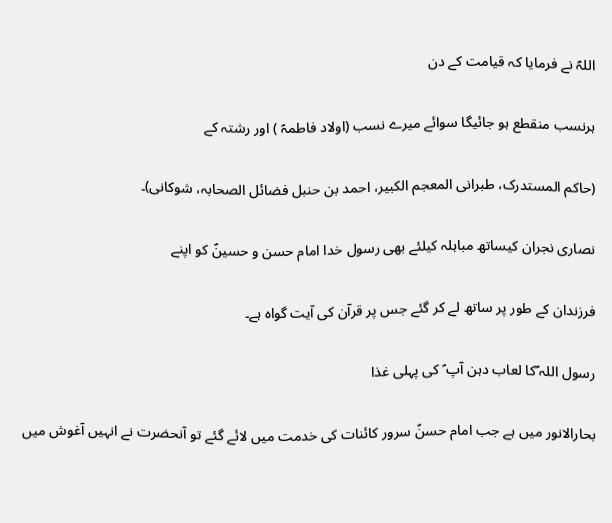اللہؐ نے فرمایا کہ قیامت کے دن

ہرنسب منقطع ہو جائیگا سوائے میرے نسب (اولاد فاطمہؑ ) اور رشتہ کے

(حاکم المستدرک، طبرانی المعجم الکبیر، احمد بن حنبل فضائل الصحابہ، شوکانی)۔

نصاری نجران کیساتھ مباہلہ کیلئے بھی رسول خدا امام حسن و حسینؑ کو اپنے

فرزندان کے طور پر ساتھ لے کر گئے جس پر قرآن کی آیت گواہ ہے۔

رسول اللہ ؐکا لعاب دہن آپ ؑ کی پہلی غذا

بحارالانور میں ہے جب امام حسنؑ سرور کائنات کی خدمت میں لائے گئے تو آنحضرت نے انہیں آغوش میں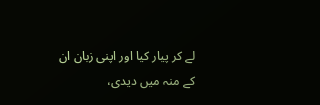لے کر پیار کیا اور اپنی زبان ان کے منہ میں دیدی،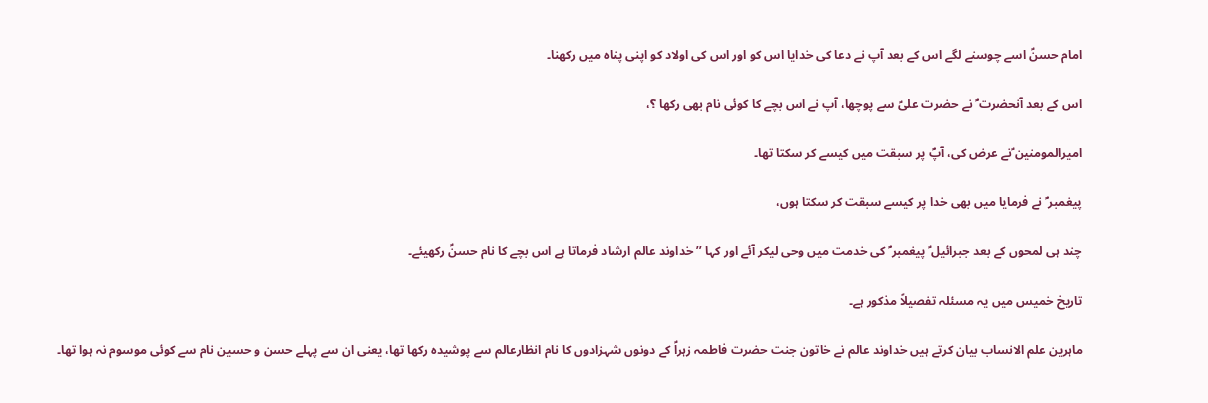امام حسنؑ اسے چوسنے لگے اس کے بعد آپ نے دعا کی خدایا اس کو اور اس کی اولاد کو اپنی پناہ میں رکھنا۔

اس کے بعد آنحضرت ؐ نے حضرت علیؑ سے پوچھا، آپ نے اس بچے کا کوئی نام بھی رکھا ؟،

امیرالمومنین ؑنے عرض کی، آپؐ پر سبقت میں کیسے کر سکتا تھا۔

پیغمبر ؐ نے فرمایا میں بھی خدا پر کیسے سبقت کر سکتا ہوں،

چند ہی لمحوں کے بعد جبرائیل ؑ پیغمبر ؐ کی خدمت میں وحی لیکر آئے اور کہا ’’ خداوند عالم ارشاد فرماتا ہے اس بچے کا نام حسنؑ رکھیئے۔

تاریخ خمیس میں یہ مسئلہ تفصیلاً مذکور ہے۔

ماہرین علم الانساب بیان کرتے ہیں خداوند عالم نے خاتون جنت حضرت فاطمہ زہراؑ کے دونوں شہزادوں کا نام انظارعالم سے پوشیدہ رکھا تھا، یعنی ان سے پہلے حسن و حسین نام سے کوئی موسوم نہ ہوا تھا۔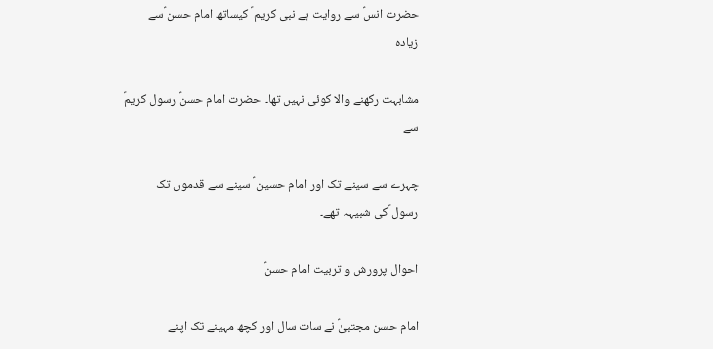حضرت انسؑ سے روایت ہے نبی کریم ؐ کیساتھ امام حسن ؑسے زیادہ

مشابہت رکھنے والا کوئی نہیں تھا۔ حضرت امام حسنؑ رسول کریمؐ سے

چہرے سے سینے تک اور امام حسین ؑ سینے سے قدموں تک رسول ؐکی شبیہہ تھے۔

احوال پرورش و تربیت امام حسنؑ

امام حسن مجتبیٰؑ نے سات سال اور کچھ مہینے تک اپنے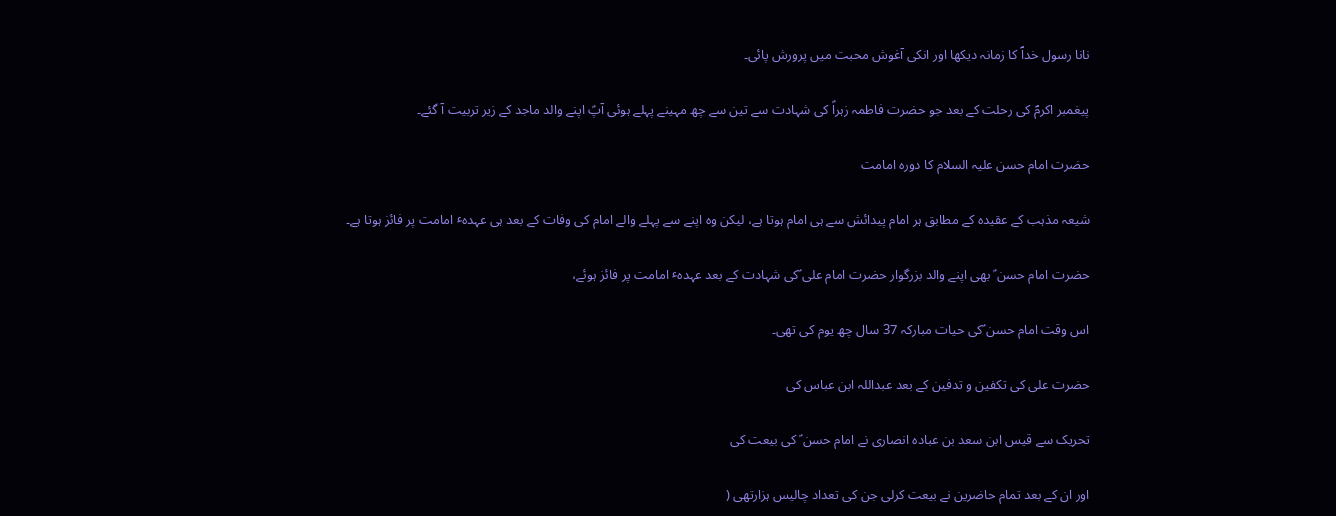نانا رسول خداؐ کا زمانہ دیکھا اور انکی آغوش محبت میں پرورش پائی۔

پیغمبر اکرمؐ کی رحلت کے بعد جو حضرت فاطمہ زہراؑ کی شہادت سے تین سے چھ مہینے پہلے ہوئی آپؑ اپنے والد ماجد کے زیر تربیت آ گئے۔

حضرت امام حسن علیہ السلام کا دورہ امامت

شیعہ مذہب کے عقیدہ کے مطابق ہر امام پیدائش سے ہی امام ہوتا ہے، لیکن وہ اپنے سے پہلے والے امام کی وفات کے بعد ہی عہدہٴ امامت پر فائز ہوتا ہے۔

حضرت امام حسن ؑ بھی اپنے والد بزرگوار حضرت امام علی ؑکی شہادت کے بعد عہدہٴ امامت پر فائز ہوئے،

اس وقت امام حسن ؑکی حیات مبارکہ 37 سال چھ یوم کی تھی۔

حضرت علی کی تکفین و تدفین کے بعد عبداللہ ابن عباس کی

تحریک سے قیس ابن سعد بن عبادہ انصاری نے امام حسن ؑ کی بیعت کی

اور ان کے بعد تمام حاضرین نے بیعت کرلی جن کی تعداد چالیس ہزارتھی (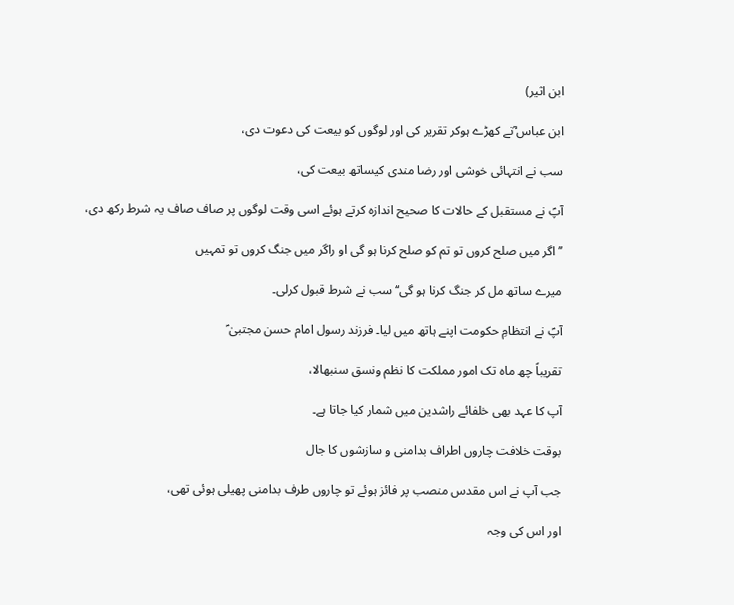ابن اثیر)

ابن عباس ؓنے کھڑے ہوکر تقریر کی اور لوگوں کو بیعت کی دعوت دی،

سب نے انتہائی خوشی اور رضا مندی کیساتھ بیعت کی،

آپؑ نے مستقبل کے حالات کا صحیح اندازہ کرتے ہوئے اسی وقت لوگوں پر صاف صاف یہ شرط رکھ دی،

’’اگر میں صلح کروں تو تم کو صلح کرنا ہو گی او راگر میں جنگ کروں تو تمہیں

میرے ساتھ مل کر جنگ کرنا ہو گی‘‘ سب نے شرط قبول کرلی۔

آپؑ نے انتظامِ حکومت اپنے ہاتھ میں لیا۔ فرزند رسول امام حسن مجتبیٰ ؑ

تقریباً چھ ماہ تک امور مملکت کا نظم ونسق سنبھالا،

آپ کا عہد بھی خلفائے راشدین میں شمار کیا جاتا ہے۔

بوقت خلافت چاروں اطراف بدامنی و سازشوں کا جال

جب آپ نے اس مقدس منصب پر فائز ہوئے تو چاروں طرف بدامنی پھیلی ہوئی تھی،

اور اس کی وجہ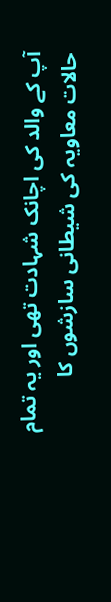آپ کے والد کی اچانک شہادت تھی اور یہ تمام حالات معاویہ کی شیطانی سازشوں کا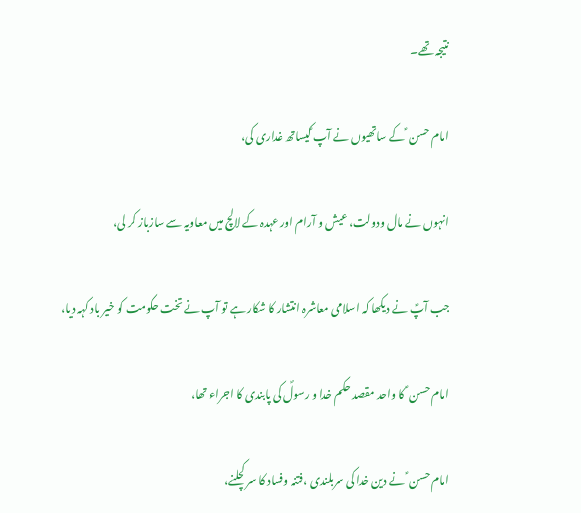نتیجہ تھے۔

امام حسن ؑ کے ساتھیوں نے آپ ؑکیساتھ غداری کی،

انہوں نے مال ودولت، عیش و آرام اور عہدہ کے لالچ میں معاویہ سے سازباز کر لی،

جب آپؑ نے دیکھا کہ اسلامی معاشرہ انتشار کا شکار ہے تو آپ نے تخت حکومت کو خیر باد کہہ دیا،

امام حسن ؑ کا واحد مقصد حکم خدا و رسولؐ کی پابندی کا اجراء تھا،

امام حسن ؑ نے دین خدا کی سربلندی ،فتنہ وفساد کا سر کچلنے،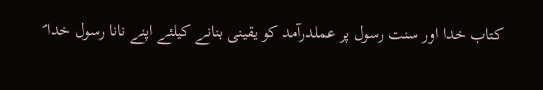کتاب خدا اور سنت رسول پر عملدرآمد کو یقینی بنانے کیلئے اپنے نانا رسول خدا ؐ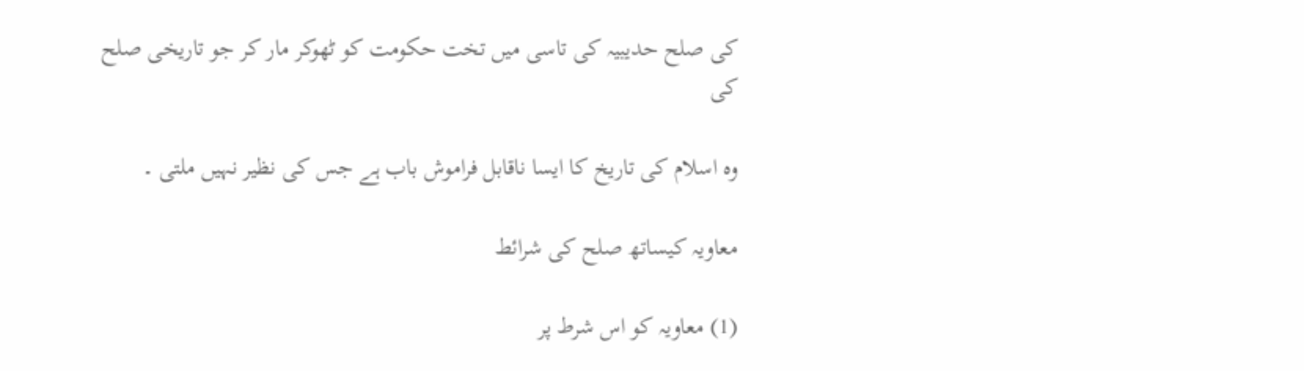کی صلح حدیبیہ کی تاسی میں تخت حکومت کو ٹھوکر مار کر جو تاریخی صلح کی

وہ اسلام کی تاریخ کا ایسا ناقابل فراموش باب ہے جس کی نظیر نہیں ملتی ۔

معاویہ کیساتھ صلح کی شرائط

(1) معاویہ کو اس شرط پر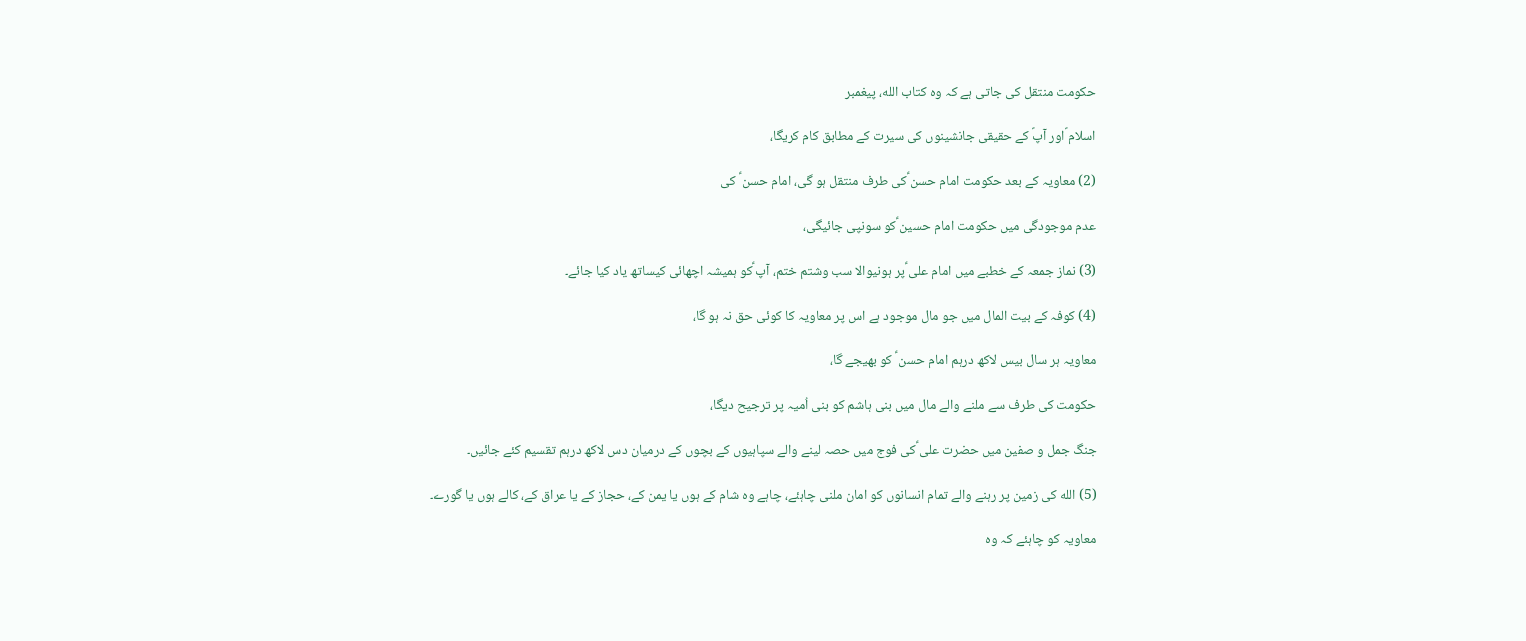حکومت منتقل کی جاتی ہے کہ وہ کتاب الله، پیغمبر

اسلام ؐاور آپؐ کے حقیقی جانشینوں کی سیرت کے مطابق کام کریگا،

(2) معاویہ کے بعد حکومت امام حسن ؑکی طرف منتقل ہو گی، امام حسن ؑ کی

عدم موجودگی میں حکومت امام حسین ؑکو سونپی جائیگی،

(3) نماز جمعہ کے خطبے میں امام علی ؑپر ہونیوالا سب وشتم ختم، آپ ؑکو ہمیشہ اچھائی کیساتھ یاد کیا جائے۔

(4) کوفہ کے بیت المال میں جو مال موجود ہے اس پر معاویہ کا کوئی حق نہ ہو گا،

معاویہ ہر سال بیس لاکھ درہم امام حسن ؑ کو بھیجے گا،

حکومت کی طرف سے ملنے والے مال میں بنی ہاشم کو بنی اُمیہ پر ترجیح دیگا،

جنگ جمل و صفین میں حضرت علی ؑکی فوج میں حصہ لینے والے سپاہیوں کے بچوں کے درمیان دس لاکھ درہم تقسیم کئے جائیں۔

(5) الله کی زمین پر رہنے والے تمام انسانوں کو امان ملنی چاہئے، چاہے وہ شام کے ہوں یا یمن کے، حجاز کے یا عراق کے، کالے ہوں یا گورے۔

معاویہ کو چاہئے کہ وہ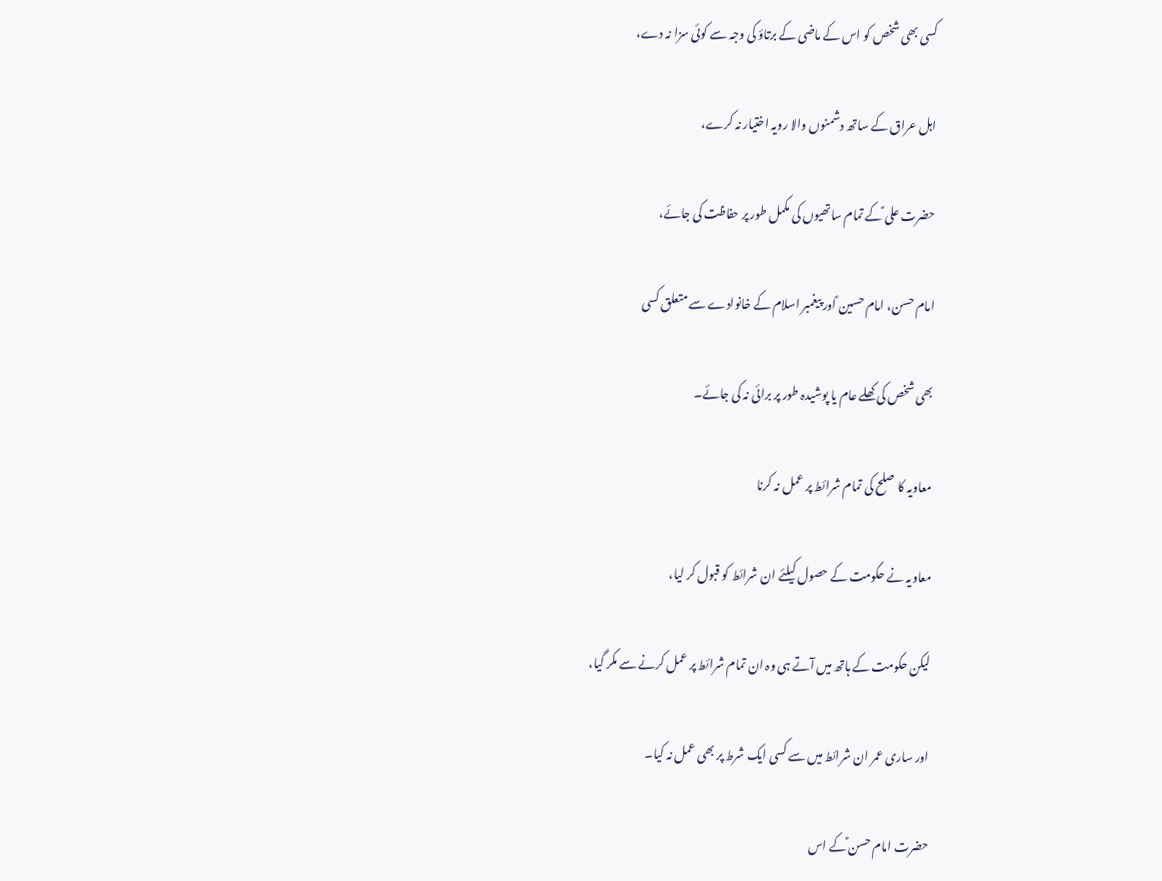کسی بھی شخص کو اس کے ماضی کے برتاؤ کی وجہ سے کوئی سزا نہ دے،

اہل عراق کے ساتھ دشمنوں والا رویہ اختیار نہ کرے،

حضرت علی ؑکے تمام ساتھیوں کی مکمل طور پر حفاظت کی جائے،

امام حسن، امام حسین ؑاور پیغمبر اسلام کے خانوادے سے متعلق کسی

بھی شخص کی کھلے عام یا پوشیدہ طور پر برائی نہ کی جائے۔

معاویہ کا صلح کی تمام شرائط پر عمل نہ کرنا

معاویہ نے حکومت کے حصول کیلئے ان شرائط کو قبول کر لیا،

لیکن حکومت کے ہاتھ میں آتے ہی وہ ان تمام شرائط پر عمل کرنے سے مکر گیا،

اور ساری عمر ان شرائط میں سے کسی ایک شرط پر بھی عمل نہ کیا۔

حضرت امام حسن ؑکے اس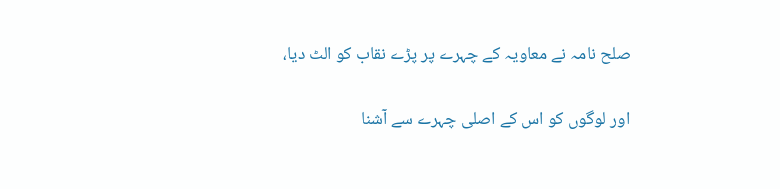صلح نامہ نے معاویہ کے چہرے پر پڑے نقاب کو الٹ دیا،

اور لوگوں کو اس کے اصلی چہرے سے آشنا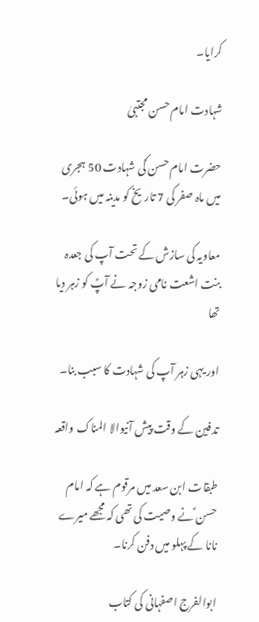کرایا۔

شہادت امام حسن مجتبیٰ

حضرت امام حسن ؑکی شہادت 50 ہجری میں ماہ صفر کی 7 تاریخ کو مدینہ میں ہوئی۔

معاویہ کی سازش کے تحت آپ کی جعدہ بنت اشعت نامی زوجہ نے آپؑ کو زہر دیا تھا

اور یہی زہر آپ کی شہادت کا سبب بنا۔

تدفین کے وقت پیش آنیوالا المناک واقعہ

طبقات ابن سعد میں مرقوم ہے کہ امام حسن ؑنے وصیت کی تھی کہ مجھے میرے نانا کے پہلو میں دفن کرنا۔

ابوالفرج اصفہانی کی کتاب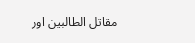مقاتل الطالبین اور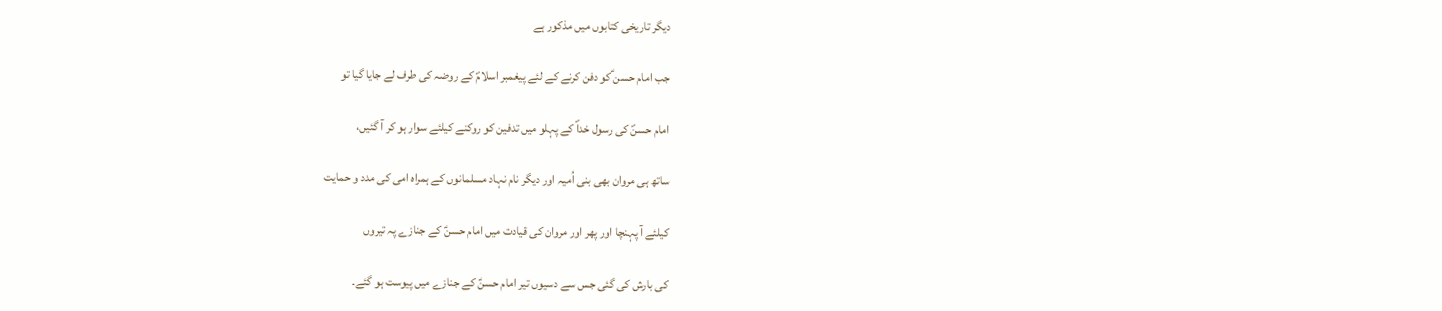دیگر تاریخی کتابوں میں مذکور ہے

جب امام حسن ؑکو دفن کرنے کے لئے پیغمبر اسلامؐ کے روضہ کی طرف لے جایا گیا تو

امام حسنؐ کی رسول خداؐ کے پہلو میں تدفین کو روکنے کیلئے سوار ہو کر آ گئیں،

ساتھ ہی مروان بھی بنی اُمیہ اور دیگر نام نہاد مسلمانوں کے ہمراہ امی کی مدد و حمایت

کیلئے آ پہنچا اور پھر اور مروان کی قیادت میں امام حسنؑ کے جنازے پہ تیروں

کی بارش کی گئی جس سے دسیوں تیر امام حسنؑ کے جنازے میں پیوست ہو گئے۔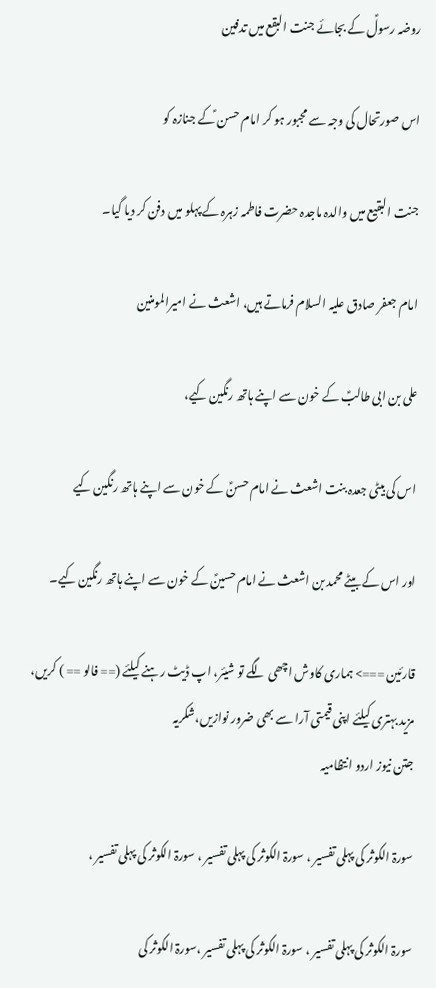روضہ رسولؑ کے بجائے جنت البقع میں تدفین

اس صورتحال کی وجہ سے مجبور ہو کر امام حسن ؑکے جنازہ کو

جنت البقیع میں والدہ ماجدہ حضرت فاطمہ زہرہ کے پہلو میں دفن کر دیا گیا۔

امام جعفر صادق علیہ السلام فرماتے ہیں، اشعث نے امیرالمومنین

علی بن ابی طالبؑ کے خون سے اپنے ہاتھ رنگین کیے،

اس کی بیٹی جعدہ بنت اشعث نے امام حسنؑ کے خون سے اپنے ہاتھ رنگین کیے

اور اس کے بیٹے محمد بن اشعث نے امام حسینؑ کے خون سے اپنے ہاتھ رنگین کیے۔

قارئین ===> ہماری کاوش اچھی لگے تو شیئر، اپ ڈیٹ رہنے کیلئے (== فالو == ) کریں،
مزید بہتری کیلئے اپنی قیمتی آرا سے بھی ضرور نوازیں،شکریہ
جتن نیوز اردو انتظامیہ

سورۃ الکوثر کی پہلی تفسیر ، سورۃ الکوثر کی پہلی تفسیر ، سورۃ الکوثر کی پہلی تفسیر ،

سورۃ الکوثر کی پہلی تفسیر ، سورۃ الکوثر کی پہلی تفسیر ،سورۃ الکوثر کی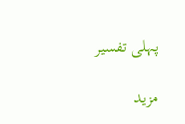پہلی تفسیر

مزید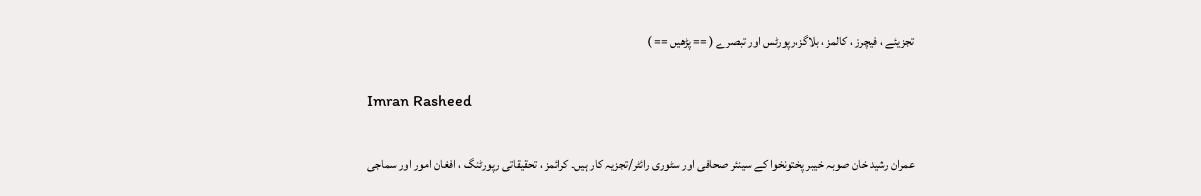تجزیئے ، فیچرز ، کالمز ، بلاگز،رپورٹس اور تبصرے ( == پڑھیں == )

Imran Rasheed

عمران رشید خان صوبہ خیبر پختونخوا کے سینئر صحافی اور سٹوری رائٹر/تجزیہ کار ہیں۔ کرائمز ، تحقیقاتی رپورٹنگ ، افغان امور اور سماجی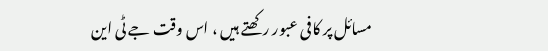مسائل پر کافی عبور رکھتے ہیں ، اس وقت جے ٹی این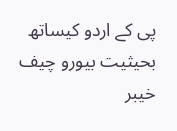پی کے اردو کیساتھ بحیثیت بیورو چیف خیبر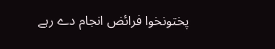پختونخوا فرائض انجام دے رہے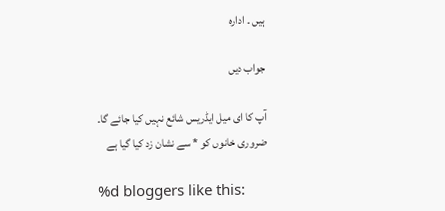ہیں ۔ ادارہ

جواب دیں

آپ کا ای میل ایڈریس شائع نہیں کیا جائے گا۔ ضروری خانوں کو * سے نشان زد کیا گیا ہے

%d bloggers like this: